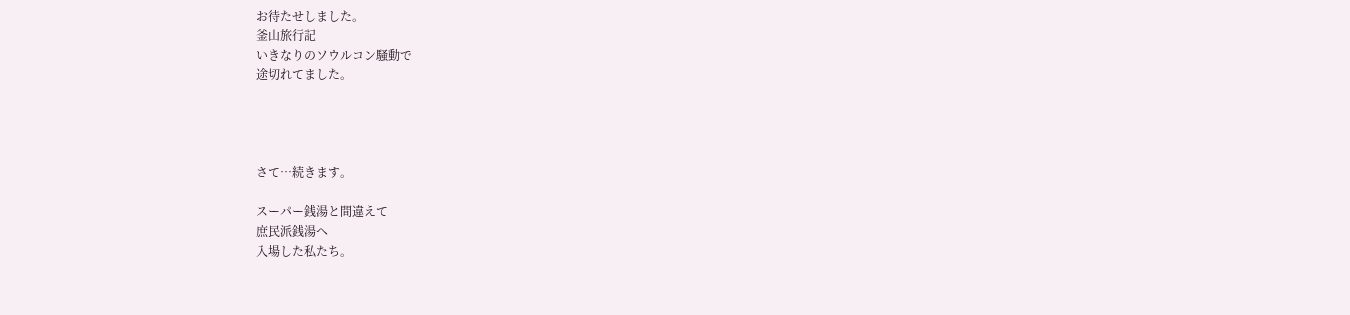お待たせしました。
釜山旅行記
いきなりのソウルコン騒動で
途切れてました。




さて…続きます。

スーパー銭湯と間違えて
庶民派銭湯へ
入場した私たち。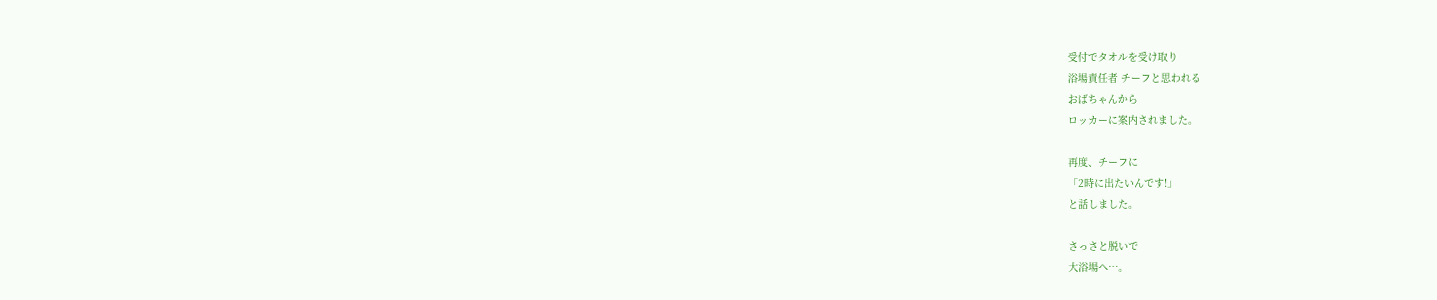受付でタオルを受け取り
浴場責任者 チーフと思われる
おばちゃんから
ロッカーに案内されました。

再度、チーフに
「2時に出たいんです!」
と話しました。

さっさと脱いで
大浴場へ…。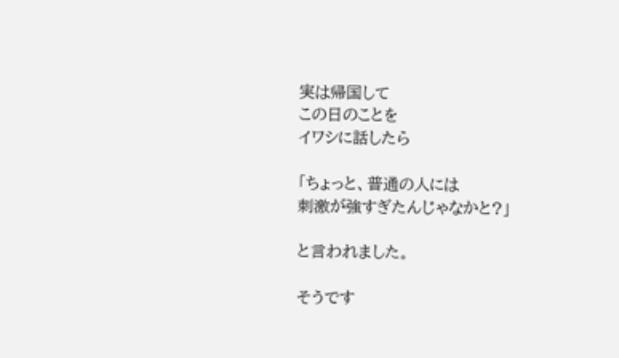実は帰国して
この日のことを
イワシに話したら

「ちょっと、普通の人には
刺激が強すぎたんじゃなかと?」

と言われました。

そうです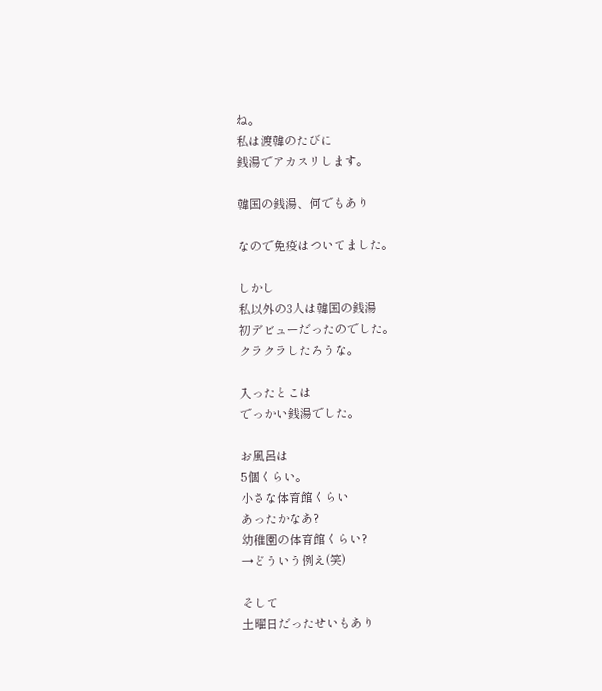ね。
私は渡韓のたびに
銭湯でアカスリします。

韓国の銭湯、何でもあり

なので免疫はついてました。

しかし
私以外の3人は韓国の銭湯
初デビューだったのでした。
クラクラしたろうな。

入ったとこは
でっかい銭湯でした。

お風呂は
5個くらい。
小さな体育館くらい
あったかなあ?
幼稚園の体育館くらい?
→どういう例え(笑)

そして
土曜日だったせいもあり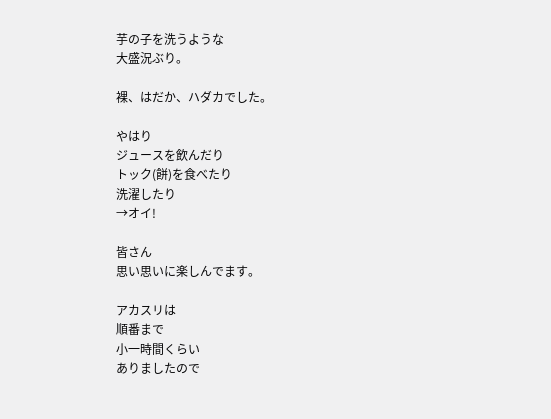芋の子を洗うような
大盛況ぶり。

裸、はだか、ハダカでした。

やはり
ジュースを飲んだり
トック(餅)を食べたり
洗濯したり
→オイ!

皆さん
思い思いに楽しんでます。

アカスリは
順番まで
小一時間くらい
ありましたので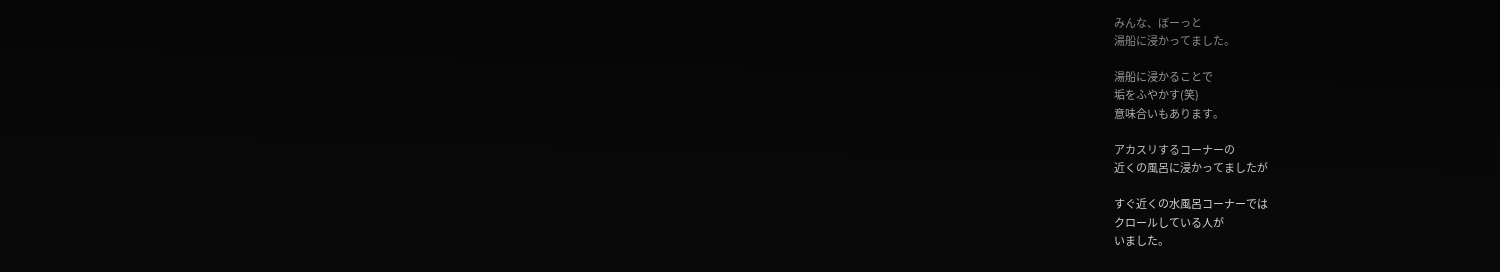みんな、ぼーっと
湯船に浸かってました。

湯船に浸かることで
垢をふやかす(笑)
意味合いもあります。

アカスリするコーナーの
近くの風呂に浸かってましたが

すぐ近くの水風呂コーナーでは
クロールしている人が
いました。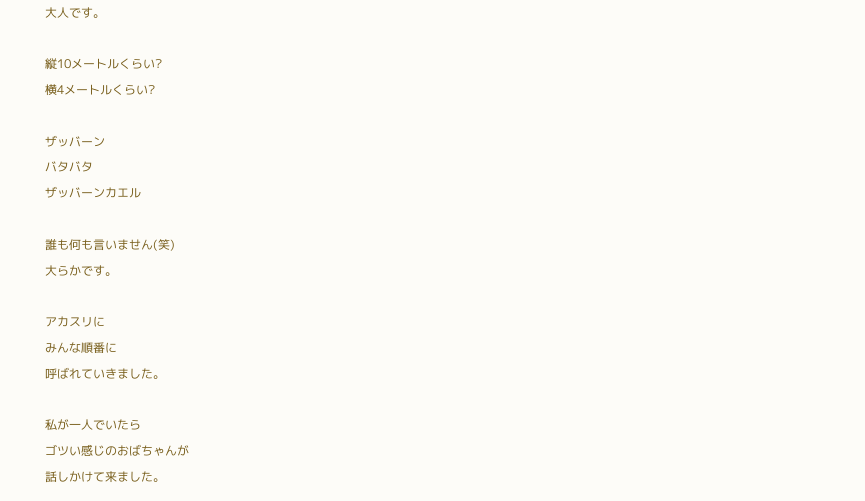大人です。

縦10メートルくらい?
横4メートルくらい?

ザッバーン
バタバタ
ザッバーンカエル

誰も何も言いません(笑)
大らかです。

アカスリに
みんな順番に
呼ばれていきました。

私が一人でいたら
ゴツい感じのおばちゃんが
話しかけて来ました。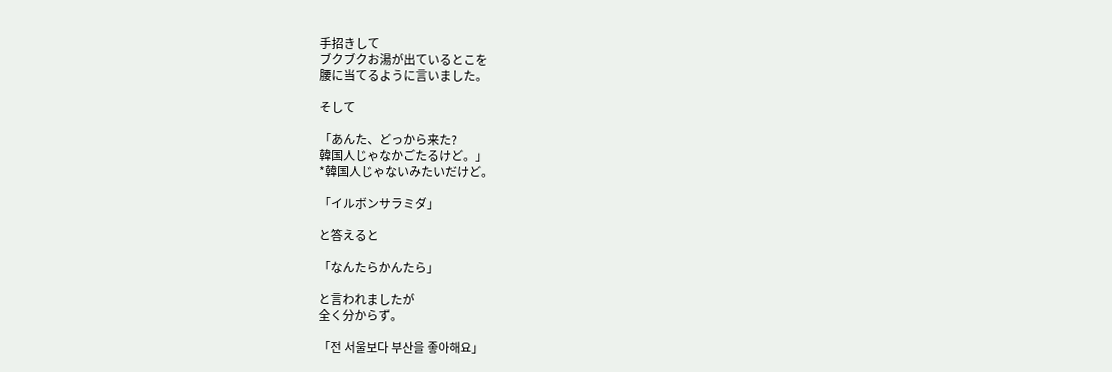手招きして
ブクブクお湯が出ているとこを
腰に当てるように言いました。

そして

「あんた、どっから来た?
韓国人じゃなかごたるけど。」
*韓国人じゃないみたいだけど。

「イルボンサラミダ」

と答えると

「なんたらかんたら」

と言われましたが
全く分からず。

「전 서울보다 부산을 좋아해요」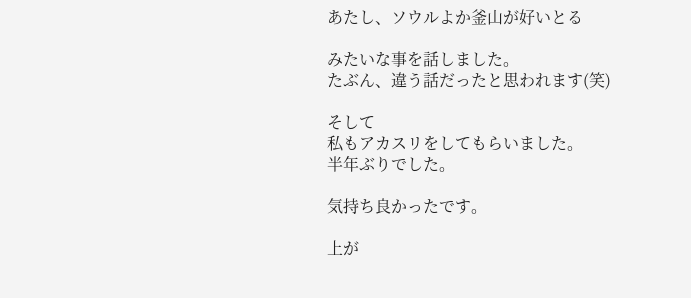あたし、ソウルよか釜山が好いとる

みたいな事を話しました。
たぶん、違う話だったと思われます(笑)

そして
私もアカスリをしてもらいました。
半年ぶりでした。

気持ち良かったです。

上が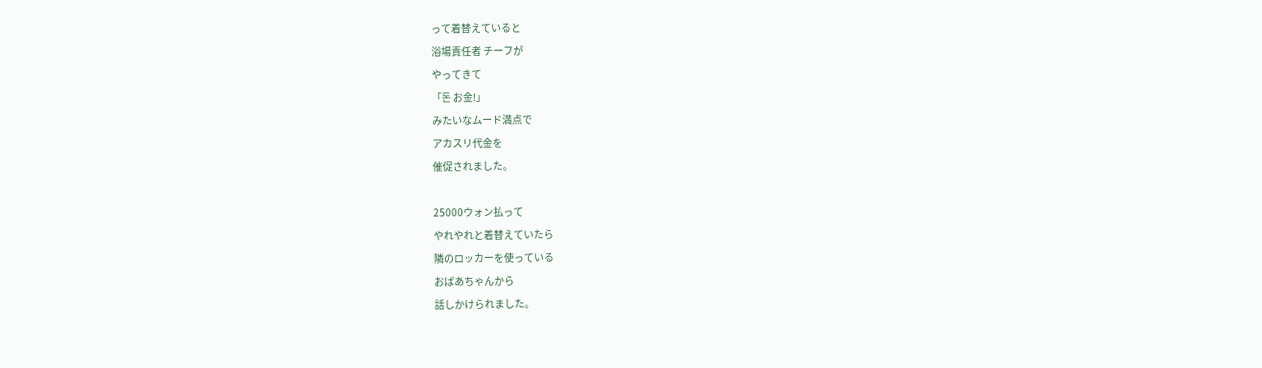って着替えていると
浴場責任者 チーフが
やってきて
「돈 お金!」
みたいなムード満点で
アカスリ代金を
催促されました。

25000ウォン払って
やれやれと着替えていたら
隣のロッカーを使っている
おばあちゃんから
話しかけられました。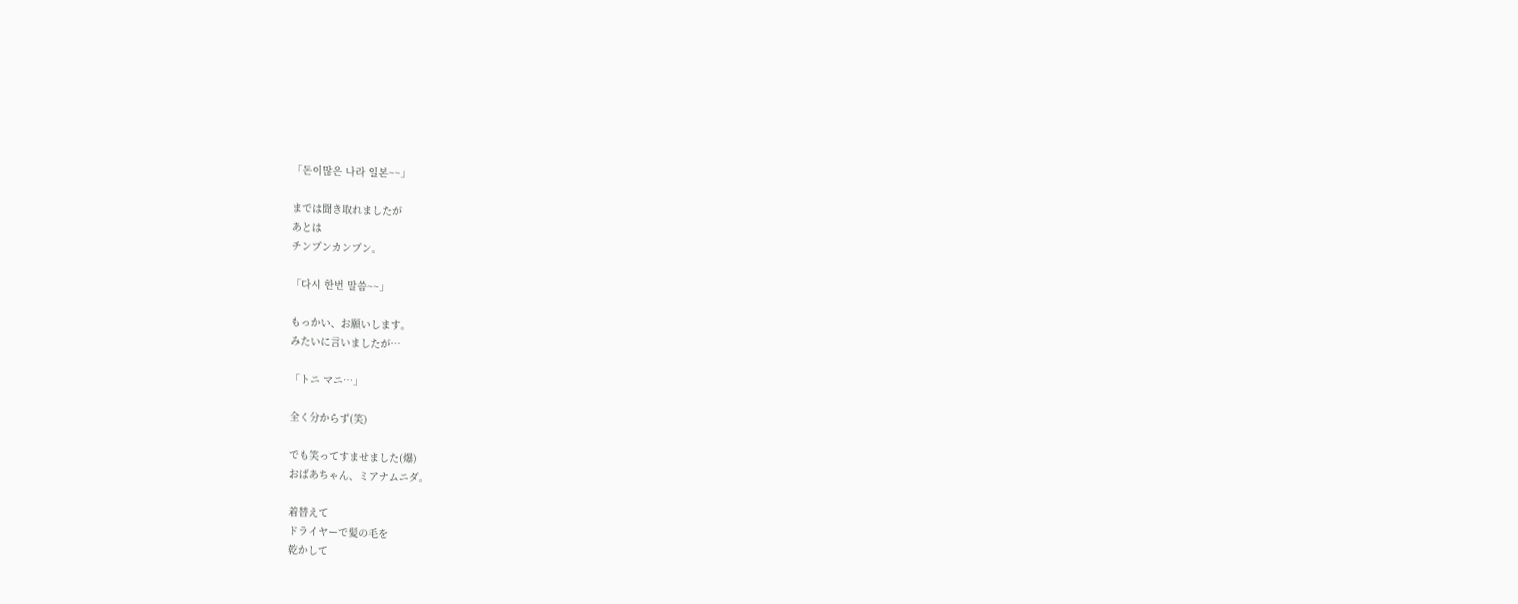「돈이많은 나라 일본~~」

までは聞き取れましたが
あとは
チンプンカンプン。

「다시 한번 말씀~~」

もっかい、お願いします。
みたいに言いましたが…

「トニ マニ…」

全く分からず(笑)

でも笑ってすませました(爆)
おばあちゃん、ミアナムニダ。

着替えて
ドライヤーで髪の毛を
乾かして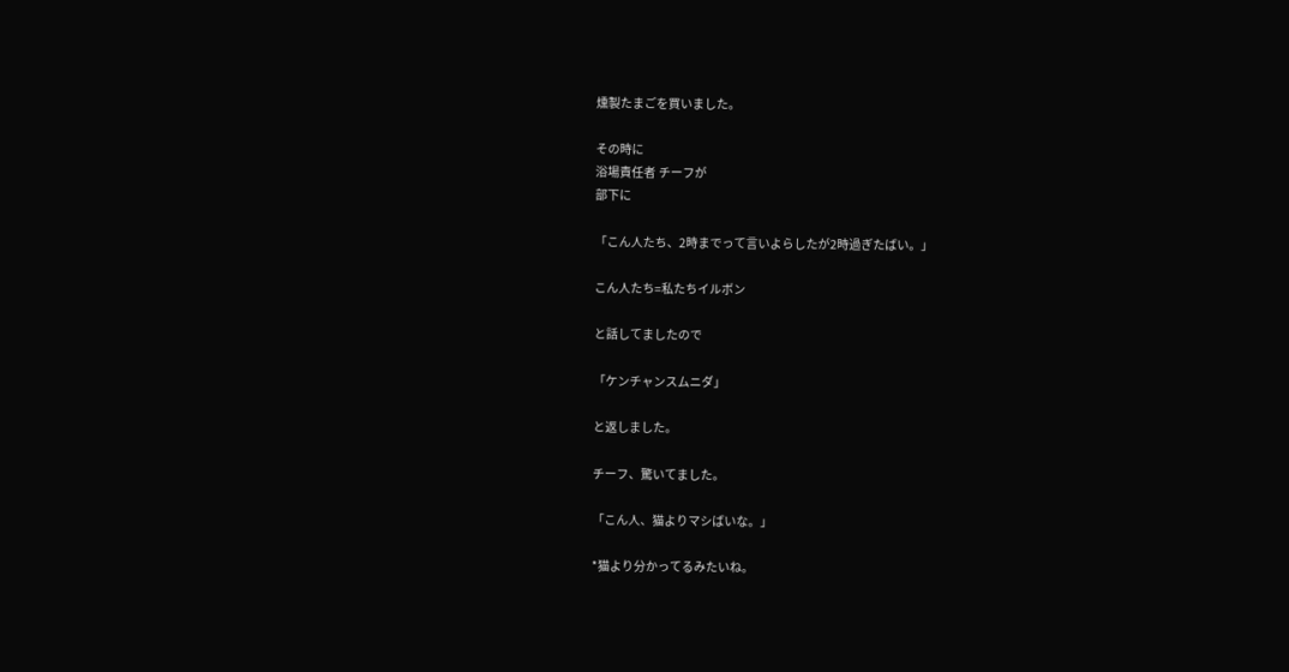燻製たまごを買いました。

その時に
浴場責任者 チーフが
部下に

「こん人たち、2時までって言いよらしたが2時過ぎたばい。」

こん人たち=私たちイルボン

と話してましたので

「ケンチャンスムニダ」

と返しました。

チーフ、驚いてました。

「こん人、猫よりマシばいな。」

*猫より分かってるみたいね。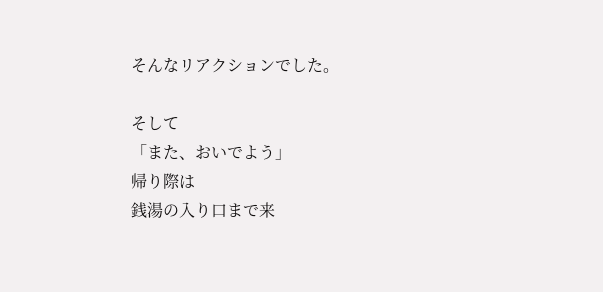そんなリアクションでした。

そして
「また、おいでよう」
帰り際は
銭湯の入り口まで来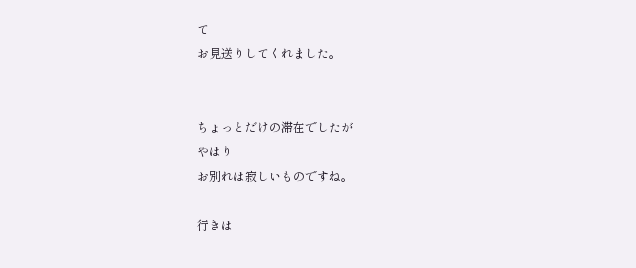て
お見送りしてくれました。


ちょっとだけの滞在でしたが
やはり
お別れは寂しいものですね。

行きは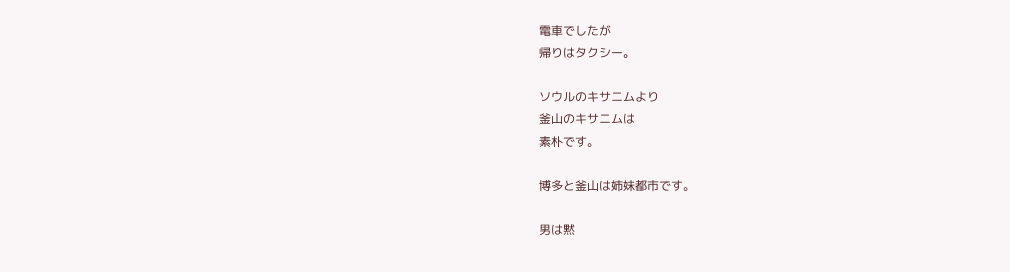電車でしたが
帰りはタクシー。

ソウルのキサニムより
釜山のキサニムは
素朴です。

博多と釜山は姉妹都市です。

男は黙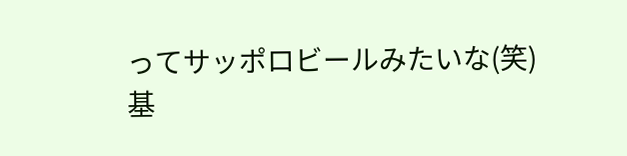ってサッポロビールみたいな(笑)
基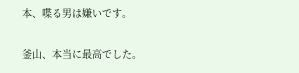本、喋る男は嫌いです。

釜山、本当に最高でした。